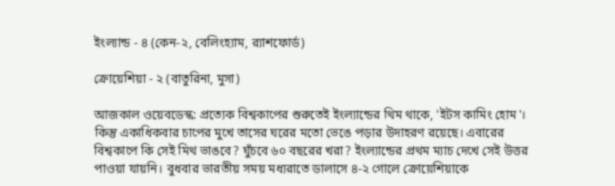ইংল্যান্ড - ৪ (কেন-২, বেলিংহ্যাম, র‍্যাশফোর্ড)

ক্রোয়েশিয়া - ২ (বাতুরিনা, মুসা)

আজকাল ওয়েবডেস্ক: প্রত্যেক বিশ্বকাপের শুরুতেই ইংল্যান্ডের থিম থাকে, 'ইটস কামিং হোম'। কিন্তু একাধিকবার চাপের মুখে তাসের ঘরের মতো ভেঙে পড়ার উদাহরণ রয়েছে। এবারের বিশ্বকাপে কি সেই মিথ ভাঙবে? ঘুঁচবে ৬০ বছরের খরা? ইংল্যান্ডের প্রথম ম্যাচ দেখে সেই উত্তর পাওয়া যায়নি। বুধবার ভারতীয় সময় মধ্যরাতে ডালাসে ৪-২ গোলে ক্রোয়েশিয়াকে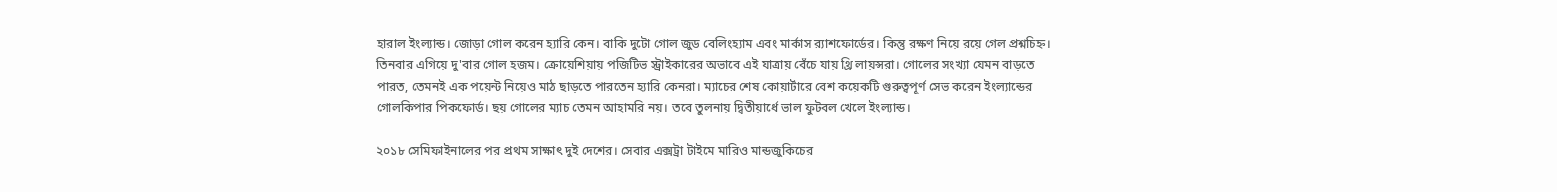হারাল ইংল্যান্ড। জোড়া গোল করেন হ্যারি কেন। বাকি দুটো গোল জুড বেলিংহ্যাম এবং মার্কাস র‍্যাশফোর্ডের। কিন্তু রক্ষণ নিয়ে রয়ে গেল প্রশ্নচিহ্ন। তিনবার এগিয়ে দু'বার গোল হজম। ক্রোয়েশিয়ায় পজিটিভ স্ট্রাইকারের অভাবে এই যাত্রায় বেঁচে যায় থ্রি লায়ন্সরা। গোলের সংখ্যা যেমন বাড়তে পারত, তেমনই এক পয়েন্ট নিয়েও মাঠ ছাড়তে পারতেন হ্যারি কেনরা। ম্যাচের শেষ কোয়ার্টারে বেশ কয়েকটি গুরুত্বপূর্ণ সেভ করেন ইংল্যান্ডের গোলকিপার পিকফোর্ড। ছয় গোলের ম্যাচ তেমন আহামরি নয়। তবে তুলনায় দ্বিতীয়ার্ধে ভাল ফুটবল খেলে ইংল্যান্ড।

২০১৮ সেমিফাইনালের পর প্রথম সাক্ষাৎ দুই দেশের। সেবার এক্সট্রা টাইমে মারিও মান্ডজুকিচের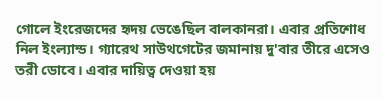গোলে ইংরেজদের হৃদয় ভেঙেছিল বালকানরা। এবার প্রতিশোধ নিল ইংল্যান্ড। গ্যারেথ সাউথগেটের জমানায় দু'বার তীরে এসেও তরী ডোবে। এবার দায়িত্ব দেওয়া হয়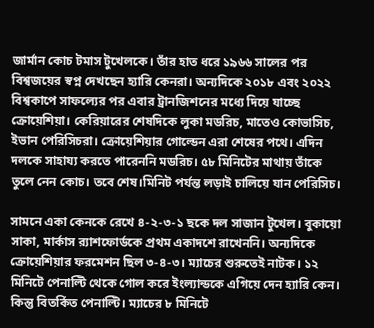জার্মান কোচ টমাস টুখেলকে। তাঁর হাত ধরে ১৯৬৬ সালের পর বিশ্বজয়ের স্বপ্ন দেখছেন হ্যারি কেনরা। অন্যদিকে ২০১৮ এবং ২০২২ বিশ্বকাপে সাফল্যের পর এবার ট্রানজিশনের মধ্যে দিয়ে যাচ্ছে ক্রোয়েশিয়া। কেরিয়ারের শেষদিকে লুকা মডরিচ, মাতেও কোভাসিচ, ইভান পেরিসিচরা। ক্রোয়েশিয়ার গোল্ডেন এরা শেষের পথে। এদিন দলকে সাহায্য করতে পারেননি মডরিচ। ৫৮ মিনিটের মাথায় তাঁকে তুলে নেন কোচ। তবে শেষ।মিনিট পর্যন্ত লড়াই চালিয়ে যান পেরিসিচ।

সামনে একা কেনকে রেখে ৪-২-৩-১ ছকে দল সাজান টুখেল। বুকায়ো সাকা, মার্কাস র‍্যাশফোর্ডকে প্রথম একাদশে রাখেননি। অন্যদিকে ক্রোয়েশিয়ার ফরমেশন ছিল ৩-৪-৩। ম্যাচের শুরুতেই নাটক। ১২ মিনিটে পেনাল্টি থেকে গোল করে ইংল্যান্ডকে এগিয়ে দেন হ্যারি কেন। কিন্তু বিতর্কিত পেনাল্টি। ম্যাচের ৮ মিনিটে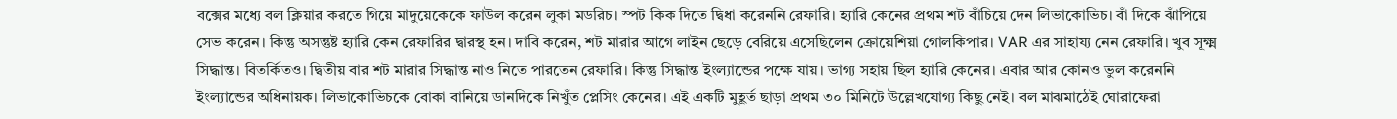বক্সের মধ্যে বল ক্লিয়ার করতে গিয়ে মাদুয়েকেকে ফাউল করেন লুকা মডরিচ। স্পট কিক দিতে দ্বিধা করেননি রেফারি। হ্যারি কেনের প্রথম শট বাঁচিয়ে দেন লিভাকোভিচ। বাঁ দিকে ঝাঁপিয়ে সেভ করেন। কিন্তু অসন্তুষ্ট হ্যারি কেন রেফারির দ্বারস্থ হন। দাবি করেন, শট মারার আগে লাইন ছেড়ে বেরিয়ে এসেছিলেন ক্রোয়েশিয়া গোলকিপার। VAR এর সাহায্য নেন রেফারি। খুব সূক্ষ্ম সিদ্ধান্ত। বিতর্কিতও। দ্বিতীয় বার শট মারার সিদ্ধান্ত নাও নিতে পারতেন রেফারি। কিন্তু সিদ্ধান্ত ইংল্যান্ডের পক্ষে যায়। ভাগ্য সহায় ছিল হ্যারি কেনের। এবার আর কোনও ভুল করেননি ইংল্যান্ডের অধিনায়ক। লিভাকোভিচকে বোকা বানিয়ে ডানদিকে নিখুঁত প্লেসিং কেনের। এই একটি মুহূর্ত ছাড়া প্রথম ৩০ মিনিটে উল্লেখযোগ্য কিছু নেই। বল মাঝমাঠেই ঘোরাফেরা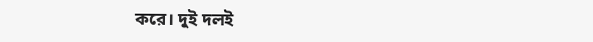করে। দুই দলই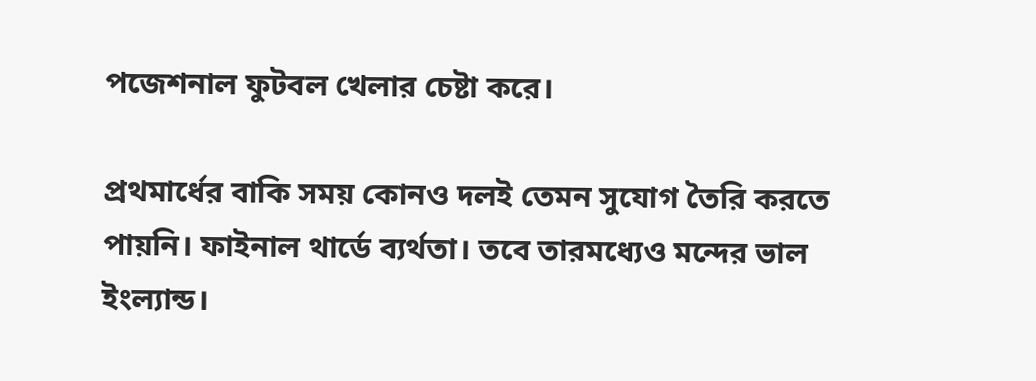পজেশনাল ফুটবল খেলার চেষ্টা করে।

প্রথমার্ধের বাকি সময় কোনও দলই তেমন সুযোগ তৈরি করতে পায়নি। ফাইনাল থার্ডে ব্যর্থতা। তবে তারমধ্যেও মন্দের ভাল ইংল্যান্ড।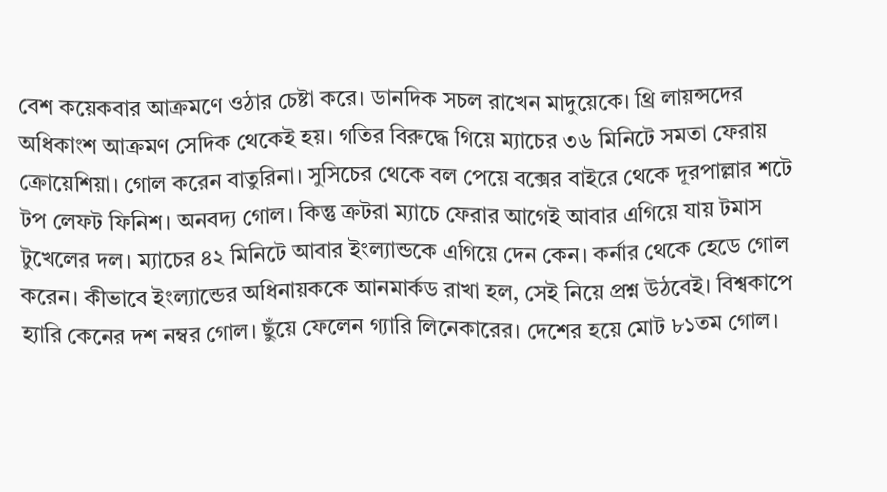বেশ কয়েকবার আক্রমণে ওঠার চেষ্টা করে। ডানদিক সচল রাখেন মাদুয়েকে। থ্রি লায়ন্সদের অধিকাংশ আক্রমণ সেদিক থেকেই হয়। গতির বিরুদ্ধে গিয়ে ম্যাচের ৩৬ মিনিটে সমতা ফেরায় ক্রোয়েশিয়া। গোল করেন বাতুরিনা। সুসিচের থেকে বল পেয়ে বক্সের বাইরে থেকে দূরপাল্লার শটে টপ লেফট ফিনিশ। অনবদ্য গোল। কিন্তু ক্রটরা ম্যাচে ফেরার আগেই আবার এগিয়ে যায় টমাস টুখেলের দল। ম্যাচের ৪২ মিনিটে আবার ইংল্যান্ডকে এগিয়ে দেন কেন। কর্নার থেকে হেডে গোল করেন। কীভাবে ইংল্যান্ডের অধিনায়ককে আনমার্কড রাখা হল, সেই নিয়ে প্রশ্ন উঠবেই। বিশ্বকাপে হ্যারি কেনের দশ নম্বর গোল। ছুঁয়ে ফেলেন গ্যারি লিনেকারের। দেশের হয়ে মোট ৮১তম গোল।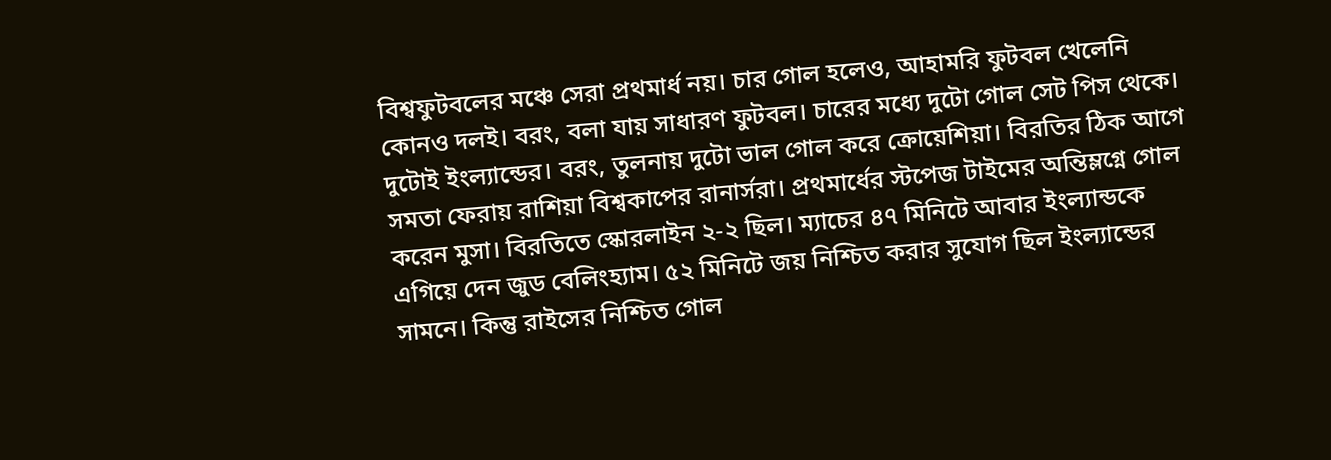বিশ্বফুটবলের মঞ্চে সেরা প্রথমার্ধ নয়। চার গোল হলেও, আহামরি ফুটবল খেলেনি কোনও দলই। বরং, বলা যায় সাধারণ ফুটবল। চারের মধ্যে দুটো গোল সেট পিস থেকে। দুটোই ইংল্যান্ডের। বরং, তুলনায় দুটো ভাল গোল করে ক্রোয়েশিয়া। বিরতির ঠিক আগে সমতা ফেরায় রাশিয়া বিশ্বকাপের রানার্সরা। প্রথমার্ধের স্টপেজ টাইমের অন্তিম্লগ্নে গোল করেন মুসা। বিরতিতে স্কোরলাইন ২-২ ছিল। ম্যাচের ৪৭ মিনিটে আবার ইংল্যান্ডকে এগিয়ে দেন জুড বেলিংহ্যাম। ৫২ মিনিটে জয় নিশ্চিত করার সুযোগ ছিল ইংল্যান্ডের সামনে। কিন্তু রাইসের নিশ্চিত গোল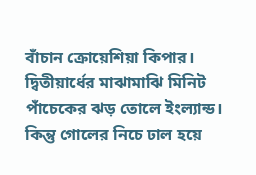বাঁচান ক্রোয়েশিয়া কিপার। দ্বিতীয়ার্ধের মাঝামাঝি মিনিট পাঁচেকের ঝড় তোলে ইংল্যান্ড। কিন্তু গোলের নিচে ঢাল হয়ে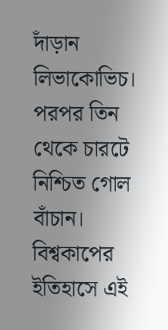দাঁড়ান লিভাকোভিচ। পরপর তিন থেকে চারটে নিশ্চিত গোল বাঁচান। বিশ্বকাপের ইতিহাসে এই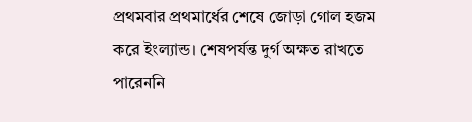প্রথমবার প্রথমার্ধের শেষে জোড়া গোল হজম করে ইংল্যান্ড। শেষপর্যন্ত দুর্গ অক্ষত রাখতে পারেননি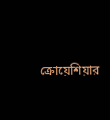ক্রোয়েশিয়ার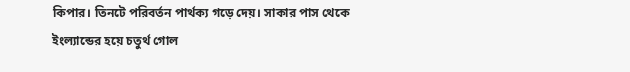কিপার। তিনটে পরিবর্তন পার্থক্য গড়ে দেয়। সাকার পাস থেকে ইংল্যান্ডের হয়ে চতুর্থ গোল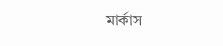মার্কাস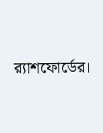র‍্যাশফোর্ডের।